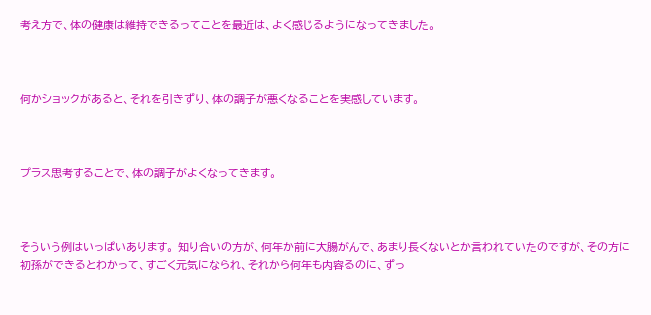考え方で、体の健康は維持できるってことを最近は、よく感じるようになってきました。



何かショックがあると、それを引きずり、体の調子が悪くなることを実感しています。



プラス思考することで、体の調子がよくなってきます。



そういう例はいっぱいあります。 知り合いの方が、何年か前に大腸がんで、あまり長くないとか言われていたのですが、その方に初孫ができるとわかって、すごく元気になられ、それから何年も内容るのに、ずっ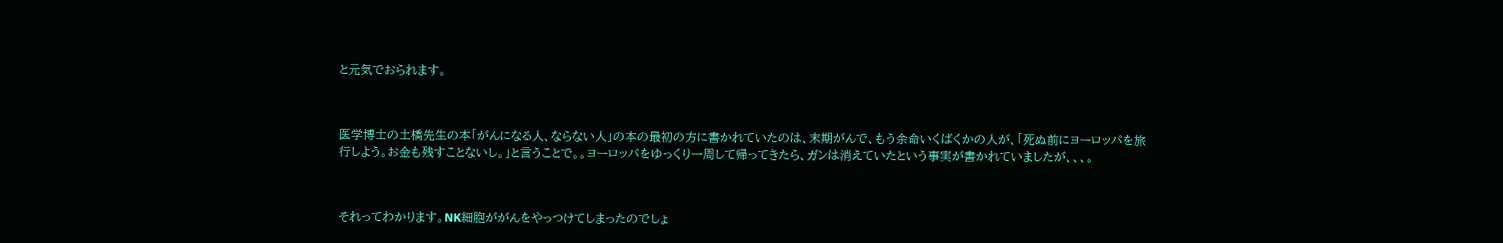と元気でおられます。



医学博士の土橋先生の本「がんになる人、ならない人」の本の最初の方に書かれていたのは、末期がんで、もう余命いくばくかの人が、「死ぬ前にヨーロッパを旅行しよう。お金も残すことないし。」と言うことで。。ヨーロッパをゆっくり一周して帰ってきたら、ガンは消えていたという事実が書かれていましたが、、、。



それってわかります。NK細胞ががんをやっつけてしまったのでしょ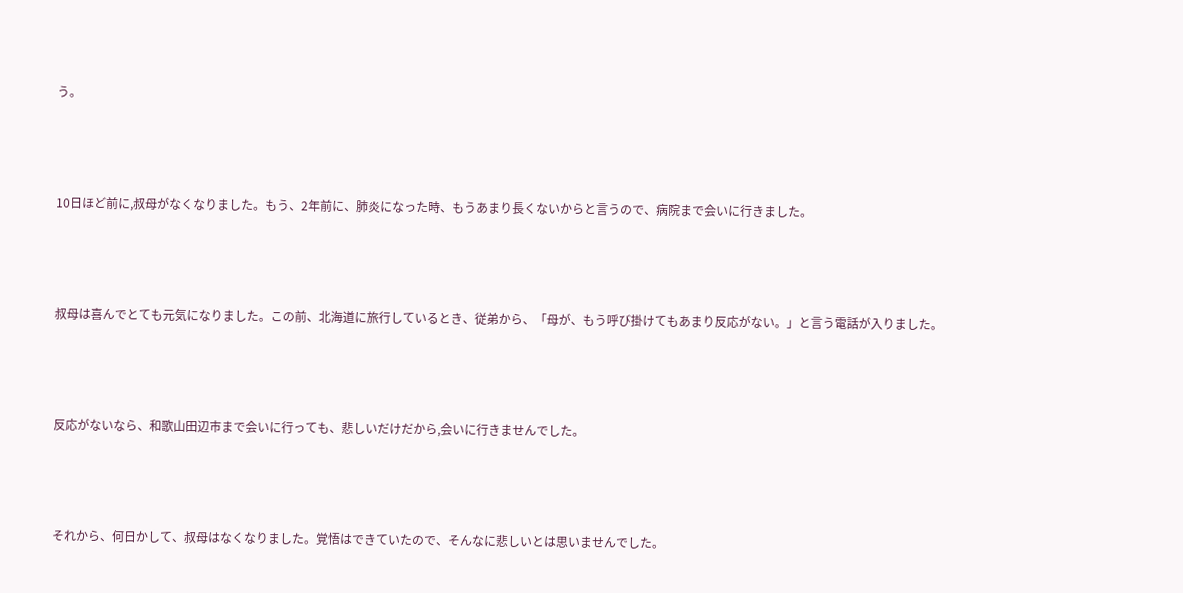う。



10日ほど前に,叔母がなくなりました。もう、2年前に、肺炎になった時、もうあまり長くないからと言うので、病院まで会いに行きました。



叔母は喜んでとても元気になりました。この前、北海道に旅行しているとき、従弟から、「母が、もう呼び掛けてもあまり反応がない。」と言う電話が入りました。



反応がないなら、和歌山田辺市まで会いに行っても、悲しいだけだから,会いに行きませんでした。



それから、何日かして、叔母はなくなりました。覚悟はできていたので、そんなに悲しいとは思いませんでした。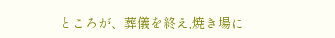ところが、葬儀を終え,焼き場に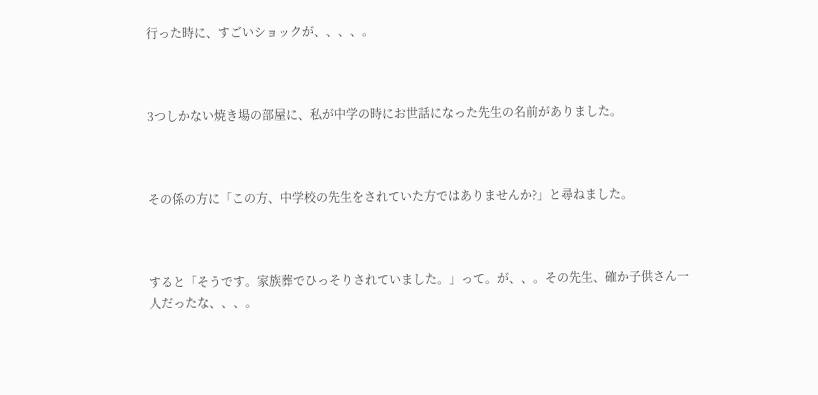行った時に、すごいショックが、、、、。



3つしかない焼き場の部屋に、私が中学の時にお世話になった先生の名前がありました。



その係の方に「この方、中学校の先生をされていた方ではありませんか?」と尋ねました。



すると「そうです。家族葬でひっそりされていました。」って。が、、。その先生、確か子供さん一人だったな、、、。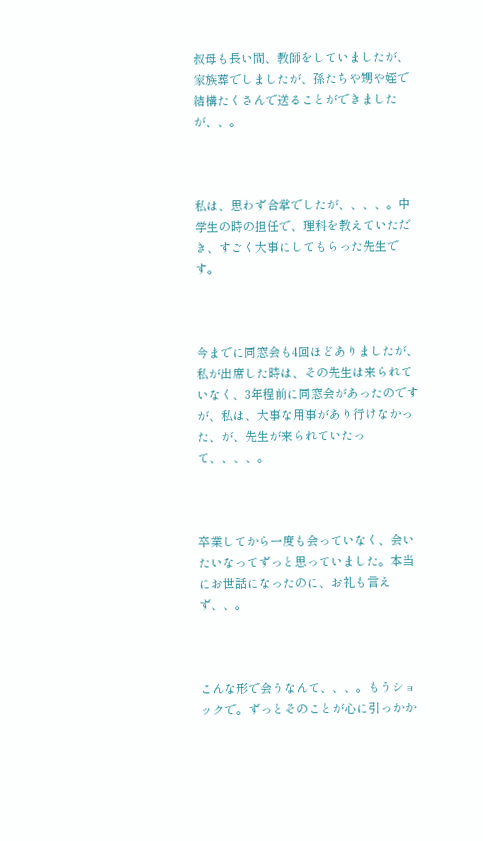叔母も長い間、教師をしていましたが、家族葬でしましたが、孫たちや甥や姪で結構たくさんで送ることができましたが、、。



私は、思わず合掌でしたが、、、、。中学生の時の担任で、理科を教えていただき、すごく大事にしてもらった先生です。



今までに同窓会も4回ほどありましたが、私が出席した時は、その先生は来られていなく、3年程前に同窓会があったのですが、私は、大事な用事があり行けなかった、が、先生が来られていたって、、、、。



卒業してから一度も会っていなく、会いたいなってずっと思っていました。本当にお世話になったのに、お礼も言えず、、。



こんな形で会うなんて、、、。もうショックで。ずっとそのことが心に引っかか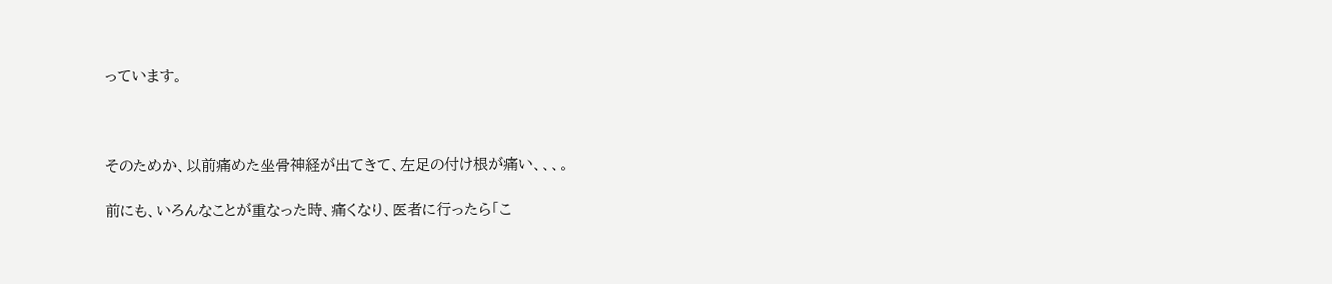っています。



そのためか、以前痛めた坐骨神経が出てきて、左足の付け根が痛い、、、。

前にも、いろんなことが重なった時、痛くなり、医者に行ったら「こ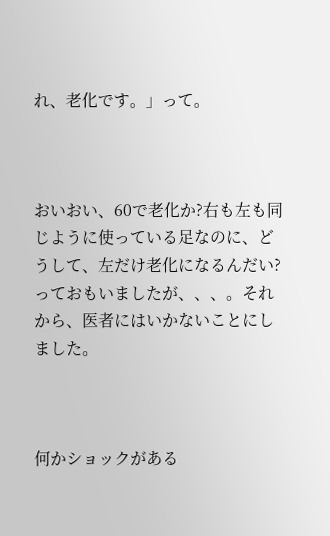れ、老化です。」って。



おいおい、60で老化か?右も左も同じように使っている足なのに、どうして、左だけ老化になるんだい?っておもいましたが、、、。それから、医者にはいかないことにしました。



何かショックがある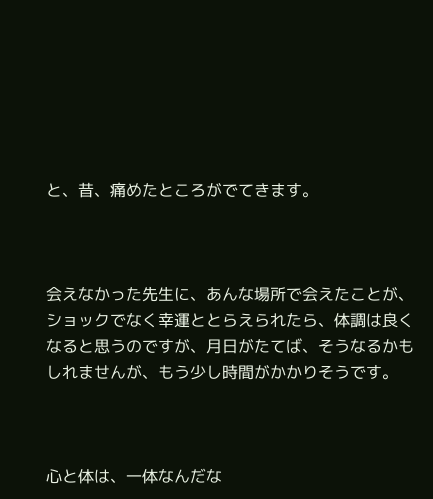と、昔、痛めたところがでてきます。



会えなかった先生に、あんな場所で会えたことが、ショックでなく幸運ととらえられたら、体調は良くなると思うのですが、月日がたてば、そうなるかもしれませんが、もう少し時間がかかりそうです。



心と体は、一体なんだな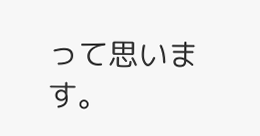って思います。